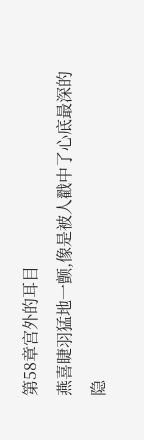第58章宫外的耳目
燕喜睫羽猛地一颤,像是被人戳中了心底最深的隐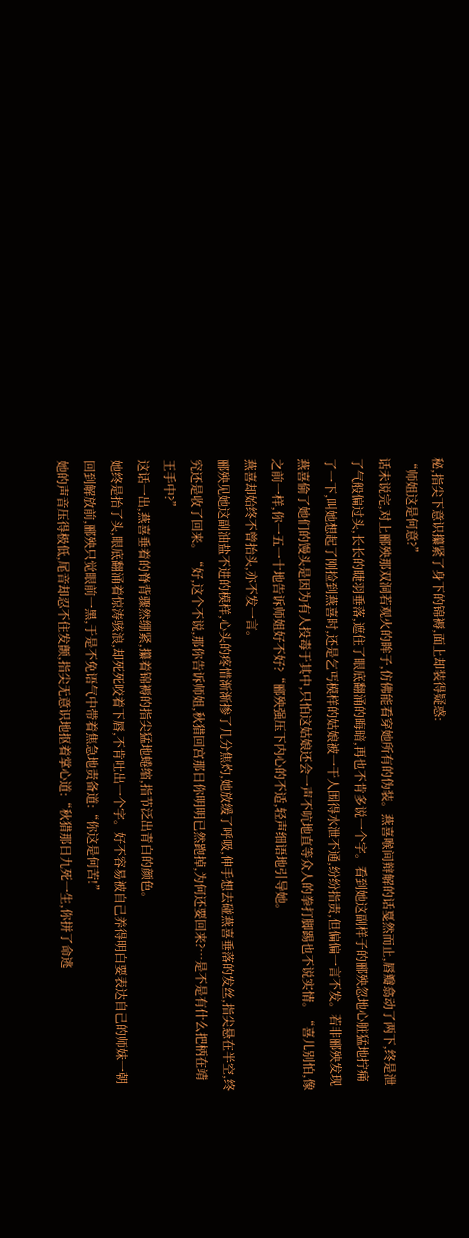秘,指尖下意识攥紧了身下的锦褥,面上却装得疑惑:
“师姐这是何意?”
话未说完,对上郦殃那双洞若观火的眸子,仿佛能看穿她所有的伪装。燕喜喉间辩解的话戛然而止,唇瓣翕动了两下,终是泄了气般偏过头,长长的睫羽垂落,遮住了眼底翻涌的晦暗,再也不肯多说一个字。看到她这副样子的郦殃忽地心脏猛地拧痛了一下,叫她想起了刚捡到燕喜时,还是乞丐模样的姑娘被一干人围得水泄不通,纷纷指责,但偏偏一言不发。若非郦殃发现燕喜偷了她们的馒头是因为有人投毒于其中,只怕这姑娘还会一声不吭地直等众人的拳打脚踢也不说实情。“喜儿别怕,像之前一样,你一五一十地告诉师姐好不好?“郦殃强压下内心的不适,轻声细语地引导她。
燕喜却始终不曾抬头,亦不发一言。
郦殃见她这副油盐不进的模样,心头的疼惜渐渐掺了几分焦灼,她放缓了呼吸,伸手想去碰燕喜垂落的发丝,指尖悬在半空,终究还是收了回来。“好,这个不说,那你告诉师姐,秋猎回宫那日你明明已然跑掉,为何还要回来?…是不是有什么把柄在靖王手中?”
这话一出,燕喜垂着的脊背骤然绷紧,攥着锦褥的指尖猛地蜷缩,指节泛出青白的颜色。
她终是抬了头,眼底翻涌着惊涛骇浪,却死死咬着下唇,不肯吐出一个字。好不容易被自己养得明白要表达自己的师妹一朝回到解放前,郦殃只觉眼前一黑,于是不免语气中带着焦急地责备道:“你这是何苦!”
她的声音压得极低,尾音却忍不住发颤,指尖无意识地抠着掌心道:“秋猎那日九死一生,你拼了命逃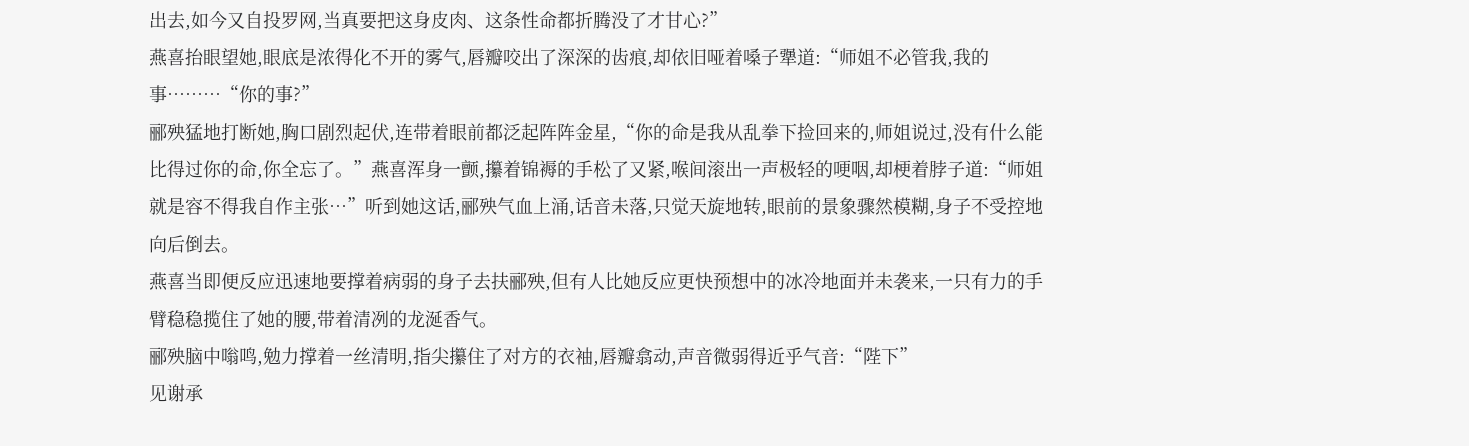出去,如今又自投罗网,当真要把这身皮肉、这条性命都折腾没了才甘心?”
燕喜抬眼望她,眼底是浓得化不开的雾气,唇瓣咬出了深深的齿痕,却依旧哑着嗓子犟道:“师姐不必管我,我的事………“你的事?”
郦殃猛地打断她,胸口剧烈起伏,连带着眼前都泛起阵阵金星,“你的命是我从乱拳下捡回来的,师姐说过,没有什么能比得过你的命,你全忘了。”燕喜浑身一颤,攥着锦褥的手松了又紧,喉间滚出一声极轻的哽咽,却梗着脖子道:“师姐就是容不得我自作主张…”听到她这话,郦殃气血上涌,话音未落,只觉天旋地转,眼前的景象骤然模糊,身子不受控地向后倒去。
燕喜当即便反应迅速地要撑着病弱的身子去扶郦殃,但有人比她反应更快预想中的冰冷地面并未袭来,一只有力的手臂稳稳揽住了她的腰,带着清冽的龙涎香气。
郦殃脑中嗡鸣,勉力撑着一丝清明,指尖攥住了对方的衣袖,唇瓣翕动,声音微弱得近乎气音:“陛下”
见谢承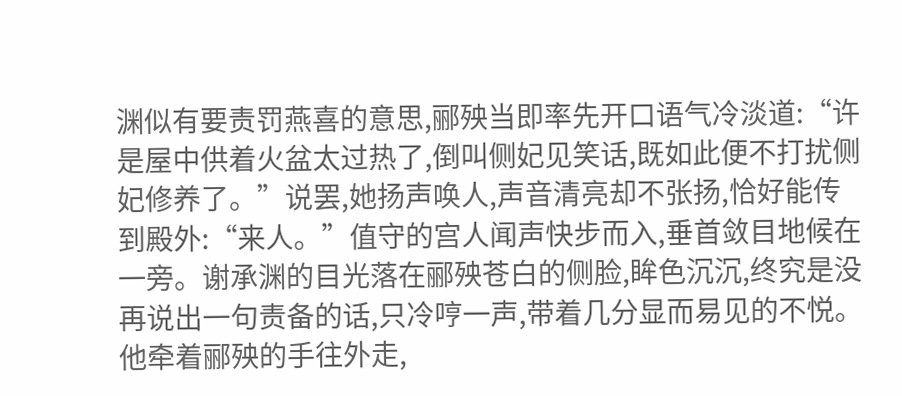渊似有要责罚燕喜的意思,郦殃当即率先开口语气冷淡道:“许是屋中供着火盆太过热了,倒叫侧妃见笑话,既如此便不打扰侧妃修养了。”说罢,她扬声唤人,声音清亮却不张扬,恰好能传到殿外:“来人。”值守的宫人闻声快步而入,垂首敛目地候在一旁。谢承渊的目光落在郦殃苍白的侧脸,眸色沉沉,终究是没再说出一句责备的话,只冷哼一声,带着几分显而易见的不悦。他牵着郦殃的手往外走,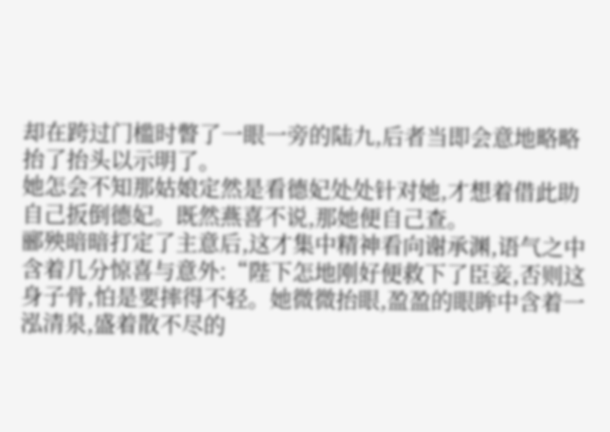却在跨过门槛时瞥了一眼一旁的陆九,后者当即会意地略略抬了抬头以示明了。
她怎会不知那姑娘定然是看德妃处处针对她,才想着借此助自己扳倒德妃。既然燕喜不说,那她便自己查。
郦殃暗暗打定了主意后,这才集中精神看向谢承渊,语气之中含着几分惊喜与意外:“陛下怎地刚好便救下了臣妾,否则这身子骨,怕是要摔得不轻。她微微抬眼,盈盈的眼眸中含着一泓清泉,盛着散不尽的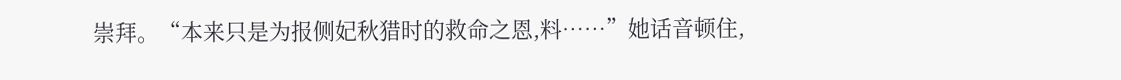崇拜。“本来只是为报侧妃秋猎时的救命之恩,料……”她话音顿住,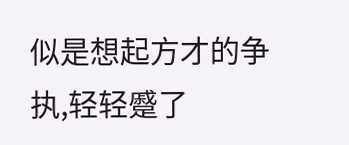似是想起方才的争执,轻轻蹙了